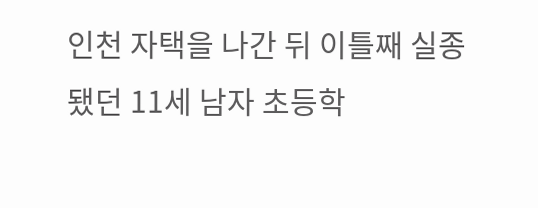인천 자택을 나간 뒤 이틀째 실종됐던 11세 남자 초등학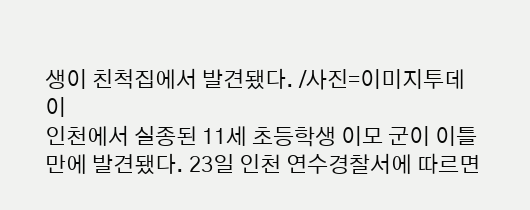생이 친척집에서 발견됐다. /사진=이미지투데이
인천에서 실종된 11세 초등학생 이모 군이 이틀 만에 발견됐다. 23일 인천 연수경찰서에 따르면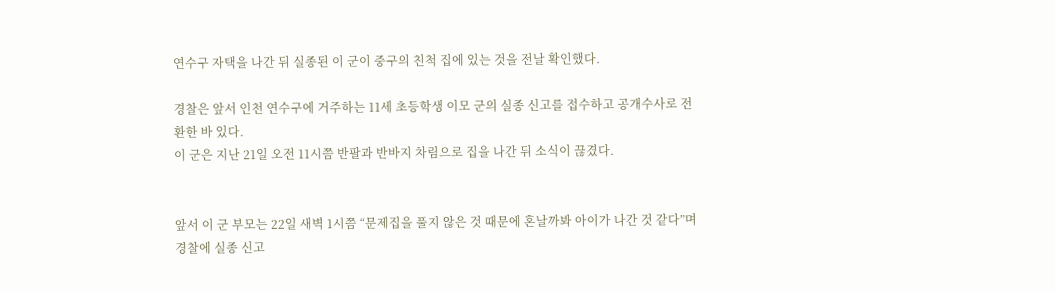연수구 자택을 나간 뒤 실종된 이 군이 중구의 친척 집에 있는 것을 전날 확인했다.

경찰은 앞서 인천 연수구에 거주하는 11세 초등학생 이모 군의 실종 신고를 접수하고 공개수사로 전환한 바 있다.
이 군은 지난 21일 오전 11시쯤 반팔과 반바지 차림으로 집을 나간 뒤 소식이 끊겼다.


앞서 이 군 부모는 22일 새벽 1시쯤 “문제집을 풀지 않은 것 때문에 혼날까봐 아이가 나간 것 같다”며 경찰에 실종 신고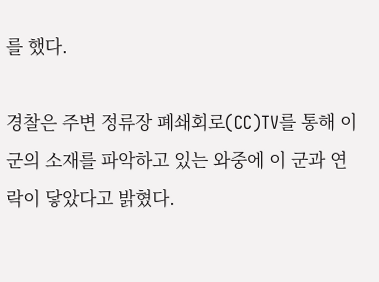를 했다.

경찰은 주변 정류장 폐쇄회로(CC)TV를 통해 이 군의 소재를 파악하고 있는 와중에 이 군과 연락이 닿았다고 밝혔다.